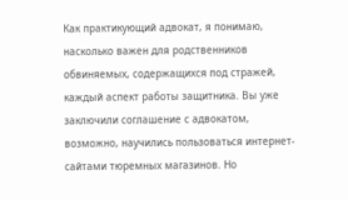Как практикующий адвокат, я понимаю, насколько важен для родственников обвиняемых, содержащихся под стражей, каждый аспект работы защитника. Вы уже заключили соглашение с адвокатом, возможно, научились пользоваться интернет-сайтами тюремных магазинов. Но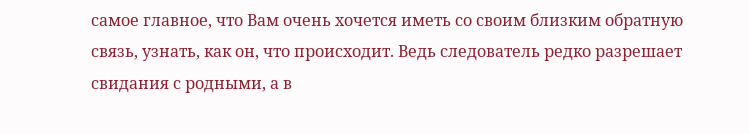самое главное, что Вам очень хочется иметь со своим близким обратную связь, узнать, как он, что происходит. Ведь следователь редко разрешает свидания с родными, а в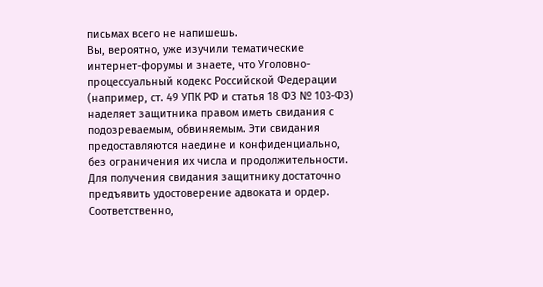письмах всего не напишешь.
Вы, вероятно, уже изучили тематические интернет-форумы и знаете, что Уголовно-процессуальный кодекс Российской Федерации (например, ст. 49 УПК РФ и статья 18 ФЗ № 103-ФЗ) наделяет защитника правом иметь свидания с подозреваемым, обвиняемым. Эти свидания предоставляются наедине и конфиденциально, без ограничения их числа и продолжительности. Для получения свидания защитнику достаточно предъявить удостоверение адвоката и ордер.
Соответственно,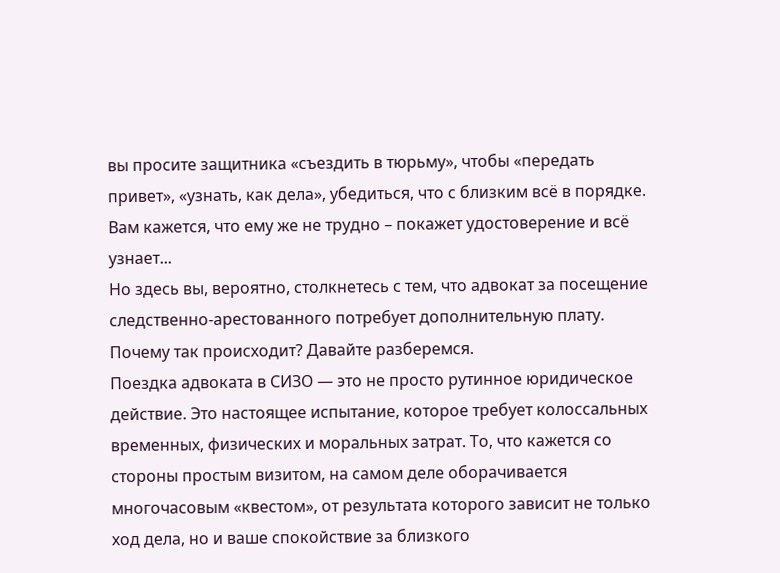вы просите защитника «съездить в тюрьму», чтобы «передать привет», «узнать, как дела», убедиться, что с близким всё в порядке. Вам кажется, что ему же не трудно – покажет удостоверение и всё узнает...
Но здесь вы, вероятно, столкнетесь с тем, что адвокат за посещение следственно-арестованного потребует дополнительную плату. Почему так происходит? Давайте разберемся.
Поездка адвоката в СИЗО — это не просто рутинное юридическое действие. Это настоящее испытание, которое требует колоссальных временных, физических и моральных затрат. То, что кажется со стороны простым визитом, на самом деле оборачивается многочасовым «квестом», от результата которого зависит не только ход дела, но и ваше спокойствие за близкого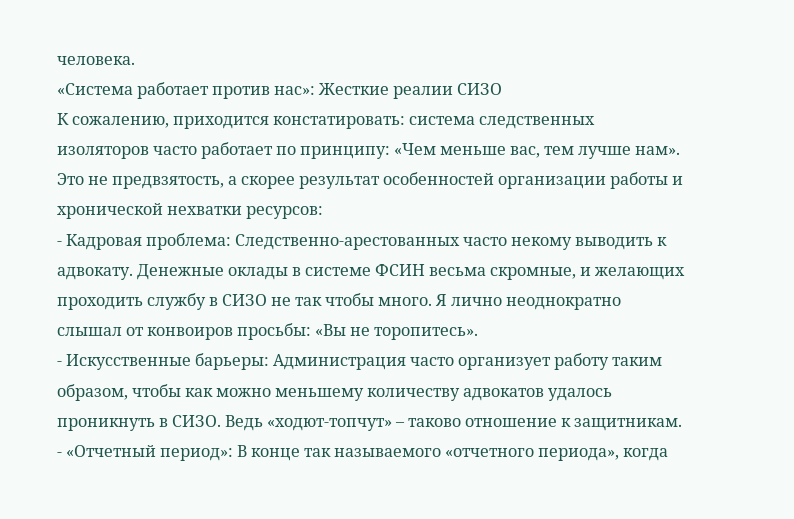человека.
«Система работает против нас»: Жесткие реалии СИЗО
К сожалению, приходится констатировать: система следственных изоляторов часто работает по принципу: «Чем меньше вас, тем лучше нам». Это не предвзятость, а скорее результат особенностей организации работы и хронической нехватки ресурсов:
- Кадровая проблема: Следственно-арестованных часто некому выводить к адвокату. Денежные оклады в системе ФСИН весьма скромные, и желающих проходить службу в СИЗО не так чтобы много. Я лично неоднократно слышал от конвоиров просьбы: «Вы не торопитесь».
- Искусственные барьеры: Администрация часто организует работу таким образом, чтобы как можно меньшему количеству адвокатов удалось проникнуть в СИЗО. Ведь «ходют-топчут» – таково отношение к защитникам.
- «Отчетный период»: В конце так называемого «отчетного периода», когда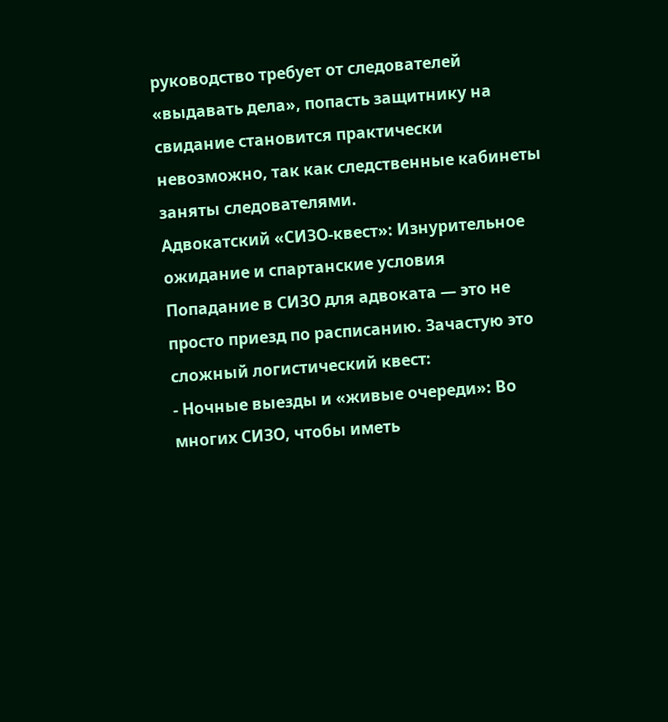руководство требует от следователей «выдавать дела», попасть защитнику на свидание становится практически невозможно, так как следственные кабинеты заняты следователями.
Адвокатский «СИЗО-квест»: Изнурительное ожидание и спартанские условия
Попадание в СИЗО для адвоката — это не просто приезд по расписанию. Зачастую это сложный логистический квест:
- Ночные выезды и «живые очереди»: Во многих СИЗО, чтобы иметь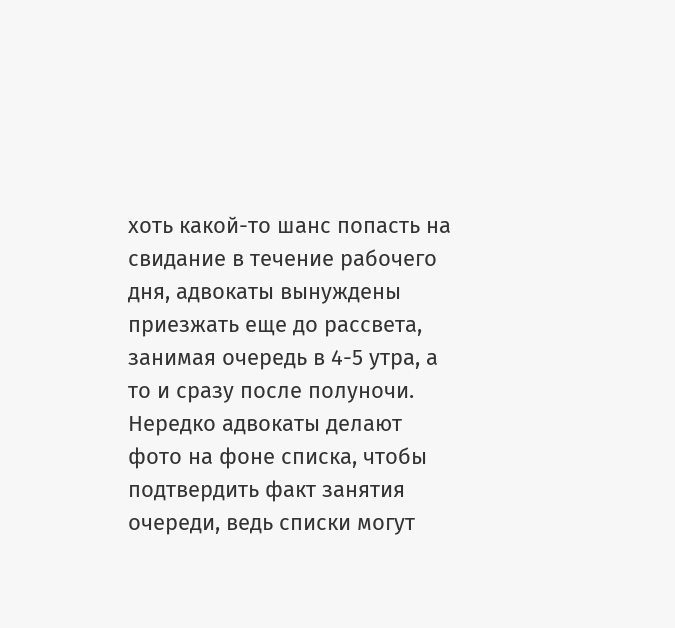хоть какой-то шанс попасть на свидание в течение рабочего дня, адвокаты вынуждены приезжать еще до рассвета, занимая очередь в 4-5 утра, а то и сразу после полуночи. Нередко адвокаты делают фото на фоне списка, чтобы подтвердить факт занятия очереди, ведь списки могут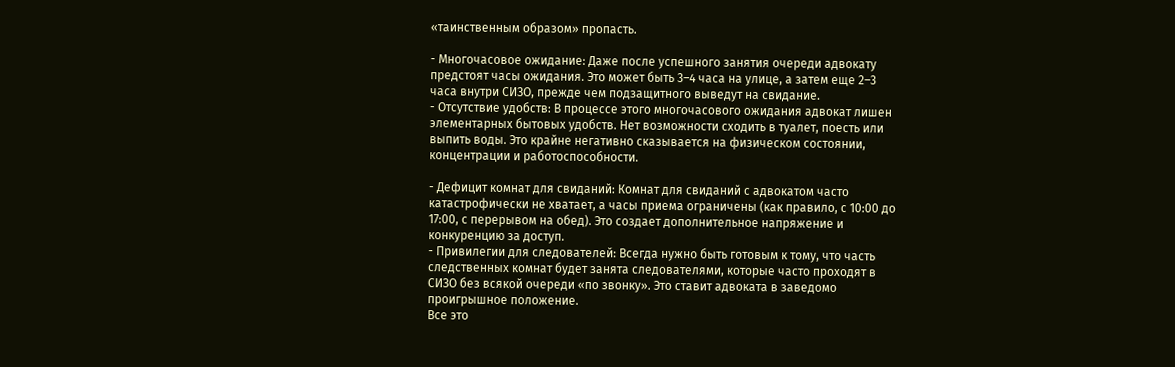«таинственным образом» пропасть.

- Многочасовое ожидание: Даже после успешного занятия очереди адвокату предстоят часы ожидания. Это может быть 3–4 часа на улице, а затем еще 2–3 часа внутри СИЗО, прежде чем подзащитного выведут на свидание.
- Отсутствие удобств: В процессе этого многочасового ожидания адвокат лишен элементарных бытовых удобств. Нет возможности сходить в туалет, поесть или выпить воды. Это крайне негативно сказывается на физическом состоянии, концентрации и работоспособности.

- Дефицит комнат для свиданий: Комнат для свиданий с адвокатом часто катастрофически не хватает, а часы приема ограничены (как правило, с 10:00 до 17:00, с перерывом на обед). Это создает дополнительное напряжение и конкуренцию за доступ.
- Привилегии для следователей: Всегда нужно быть готовым к тому, что часть следственных комнат будет занята следователями, которые часто проходят в СИЗО без всякой очереди «по звонку». Это ставит адвоката в заведомо проигрышное положение.
Все это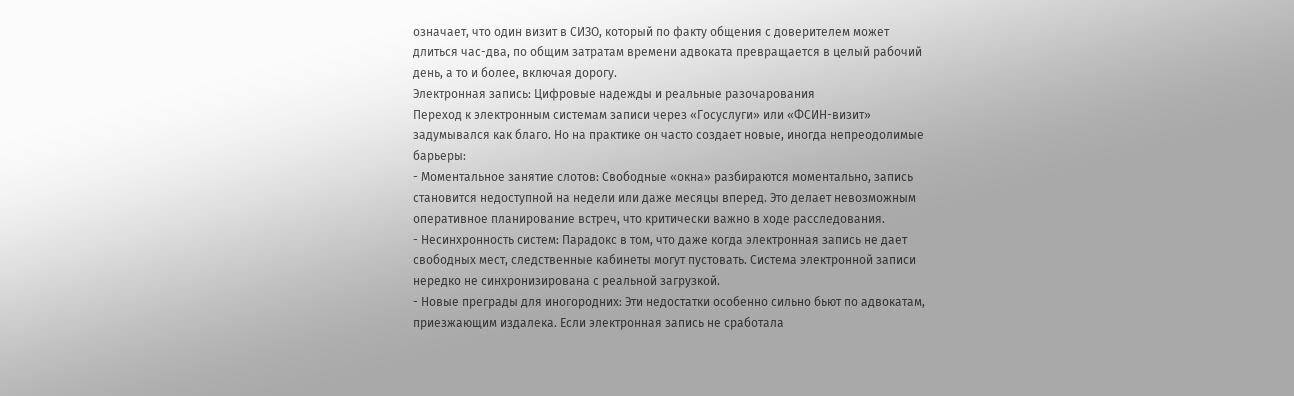означает, что один визит в СИЗО, который по факту общения с доверителем может длиться час-два, по общим затратам времени адвоката превращается в целый рабочий день, а то и более, включая дорогу.
Электронная запись: Цифровые надежды и реальные разочарования
Переход к электронным системам записи через «Госуслуги» или «ФСИН-визит» задумывался как благо. Но на практике он часто создает новые, иногда непреодолимые барьеры:
- Моментальное занятие слотов: Свободные «окна» разбираются моментально, запись становится недоступной на недели или даже месяцы вперед. Это делает невозможным оперативное планирование встреч, что критически важно в ходе расследования.
- Несинхронность систем: Парадокс в том, что даже когда электронная запись не дает свободных мест, следственные кабинеты могут пустовать. Система электронной записи нередко не синхронизирована с реальной загрузкой.
- Новые преграды для иногородних: Эти недостатки особенно сильно бьют по адвокатам, приезжающим издалека. Если электронная запись не сработала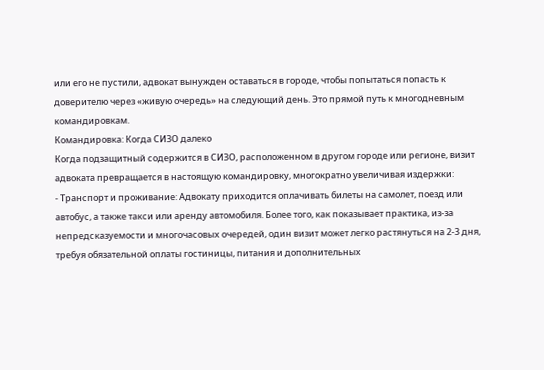или его не пустили, адвокат вынужден оставаться в городе, чтобы попытаться попасть к доверителю через «живую очередь» на следующий день. Это прямой путь к многодневным командировкам.
Командировка: Когда СИЗО далеко
Когда подзащитный содержится в СИЗО, расположенном в другом городе или регионе, визит адвоката превращается в настоящую командировку, многократно увеличивая издержки:
- Транспорт и проживание: Адвокату приходится оплачивать билеты на самолет, поезд или автобус, а также такси или аренду автомобиля. Более того, как показывает практика, из-за непредсказуемости и многочасовых очередей, один визит может легко растянуться на 2-3 дня, требуя обязательной оплаты гостиницы, питания и дополнительных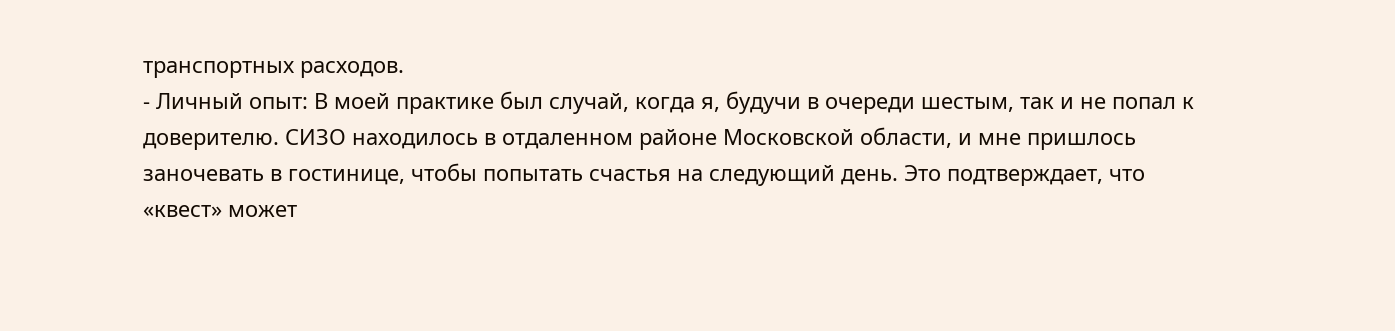транспортных расходов.
- Личный опыт: В моей практике был случай, когда я, будучи в очереди шестым, так и не попал к доверителю. СИЗО находилось в отдаленном районе Московской области, и мне пришлось заночевать в гостинице, чтобы попытать счастья на следующий день. Это подтверждает, что «квест» может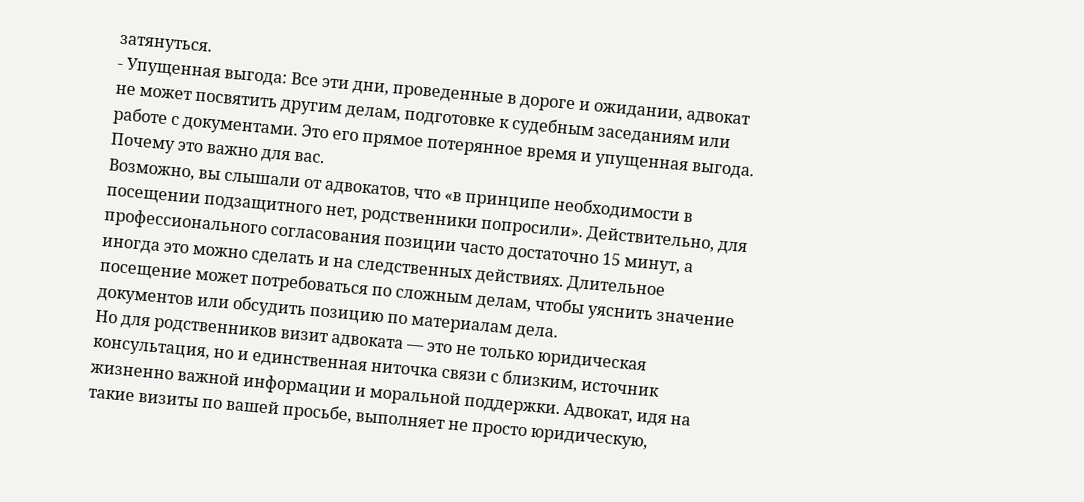затянуться.
- Упущенная выгода: Все эти дни, проведенные в дороге и ожидании, адвокат не может посвятить другим делам, подготовке к судебным заседаниям или работе с документами. Это его прямое потерянное время и упущенная выгода.
Почему это важно для вас.
Возможно, вы слышали от адвокатов, что «в принципе необходимости в посещении подзащитного нет, родственники попросили». Действительно, для профессионального согласования позиции часто достаточно 15 минут, а иногда это можно сделать и на следственных действиях. Длительное посещение может потребоваться по сложным делам, чтобы уяснить значение документов или обсудить позицию по материалам дела.
Но для родственников визит адвоката — это не только юридическая консультация, но и единственная ниточка связи с близким, источник жизненно важной информации и моральной поддержки. Адвокат, идя на такие визиты по вашей просьбе, выполняет не просто юридическую,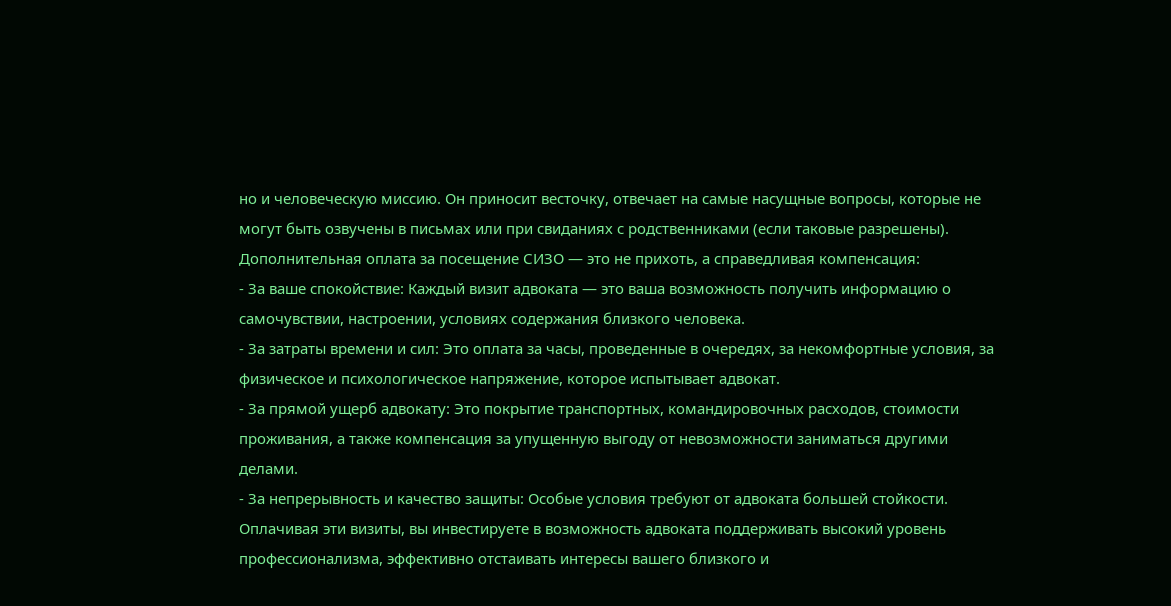но и человеческую миссию. Он приносит весточку, отвечает на самые насущные вопросы, которые не могут быть озвучены в письмах или при свиданиях с родственниками (если таковые разрешены).
Дополнительная оплата за посещение СИЗО — это не прихоть, а справедливая компенсация:
- За ваше спокойствие: Каждый визит адвоката — это ваша возможность получить информацию о самочувствии, настроении, условиях содержания близкого человека.
- За затраты времени и сил: Это оплата за часы, проведенные в очередях, за некомфортные условия, за физическое и психологическое напряжение, которое испытывает адвокат.
- За прямой ущерб адвокату: Это покрытие транспортных, командировочных расходов, стоимости проживания, а также компенсация за упущенную выгоду от невозможности заниматься другими делами.
- За непрерывность и качество защиты: Особые условия требуют от адвоката большей стойкости. Оплачивая эти визиты, вы инвестируете в возможность адвоката поддерживать высокий уровень профессионализма, эффективно отстаивать интересы вашего близкого и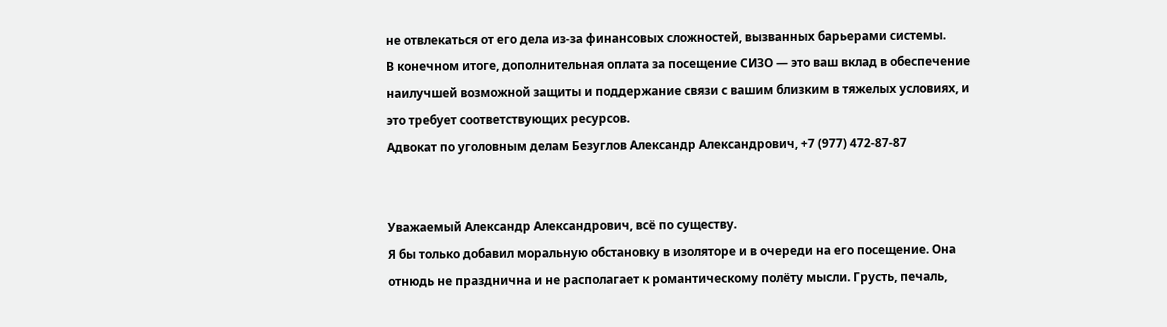не отвлекаться от его дела из-за финансовых сложностей, вызванных барьерами системы.
В конечном итоге, дополнительная оплата за посещение СИЗО — это ваш вклад в обеспечение наилучшей возможной защиты и поддержание связи с вашим близким в тяжелых условиях, и это требует соответствующих ресурсов.
Адвокат по уголовным делам Безуглов Александр Александрович, +7 (977) 472-87-87


Уважаемый Александр Александрович, всё по существу.
Я бы только добавил моральную обстановку в изоляторе и в очереди на его посещение. Она отнюдь не празднична и не располагает к романтическому полёту мысли. Грусть, печаль,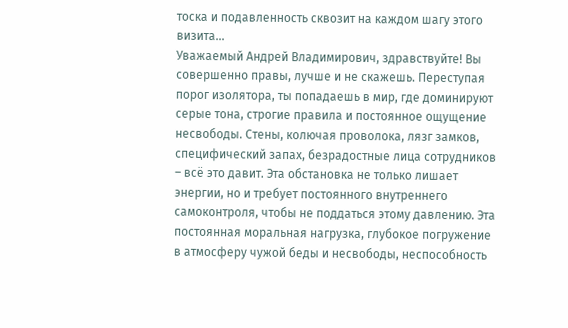тоска и подавленность сквозит на каждом шагу этого визита…
Уважаемый Андрей Владимирович, здравствуйте! Вы совершенно правы, лучше и не скажешь. Переступая порог изолятора, ты попадаешь в мир, где доминируют серые тона, строгие правила и постоянное ощущение несвободы. Стены, колючая проволока, лязг замков, специфический запах, безрадостные лица сотрудников – всё это давит. Эта обстановка не только лишает энергии, но и требует постоянного внутреннего самоконтроля, чтобы не поддаться этому давлению. Эта постоянная моральная нагрузка, глубокое погружение в атмосферу чужой беды и несвободы, неспособность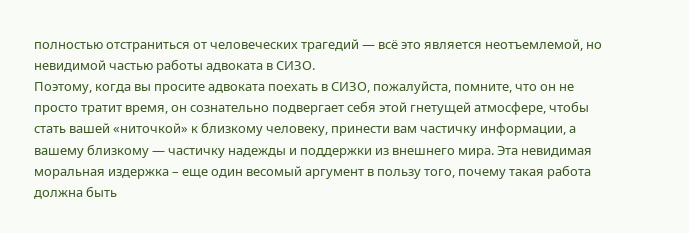полностью отстраниться от человеческих трагедий — всё это является неотъемлемой, но невидимой частью работы адвоката в СИЗО.
Поэтому, когда вы просите адвоката поехать в СИЗО, пожалуйста, помните, что он не просто тратит время, он сознательно подвергает себя этой гнетущей атмосфере, чтобы стать вашей «ниточкой» к близкому человеку, принести вам частичку информации, а вашему близкому — частичку надежды и поддержки из внешнего мира. Эта невидимая моральная издержка – еще один весомый аргумент в пользу того, почему такая работа должна быть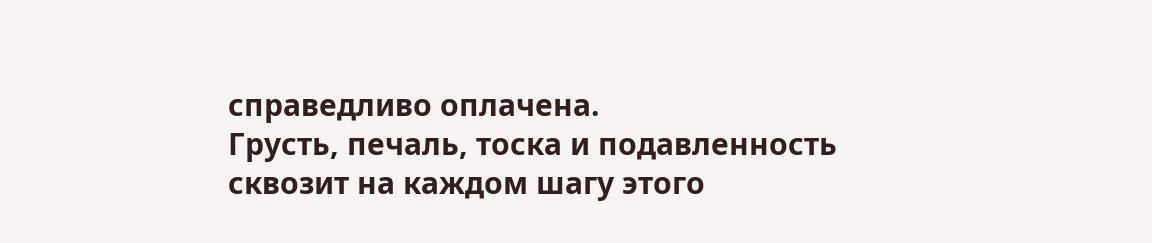справедливо оплачена.
Грусть, печаль, тоска и подавленность сквозит на каждом шагу этого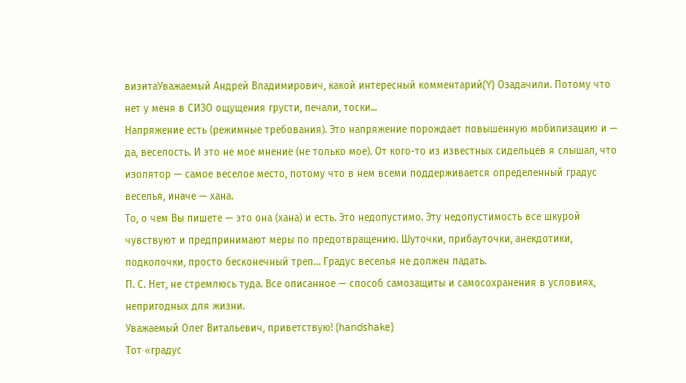визитаУважаемый Андрей Владимирович, какой интересный комментарий(Y) Озадачили. Потому что нет у меня в СИЗО ощущения грусти, печали, тоски...
Напряжение есть (режимные требования). Это напряжение порождает повышенную мобилизацию и — да, веселость. И это не мое мнение (не только мое). От кого-то из известных сидельцев я слышал, что изолятор — самое веселое место, потому что в нем всеми поддерживается определенный градус веселья, иначе — хана.
То, о чем Вы пишете — это она (хана) и есть. Это недопустимо. Эту недопустимость все шкурой чувствуют и предпринимают меры по предотвращению. Шуточки, прибауточки, анекдотики, подколочки, просто бесконечный треп… Градус веселья не должен падать.
П. С. Нет, не стремлюсь туда. Все описанное — способ самозащиты и самосохранения в условиях, непригодных для жизни.
Уважаемый Олег Витальевич, приветствую! (handshake)
Тот «градус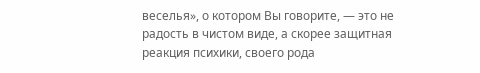веселья», о котором Вы говорите, — это не радость в чистом виде, а скорее защитная реакция психики, своего рода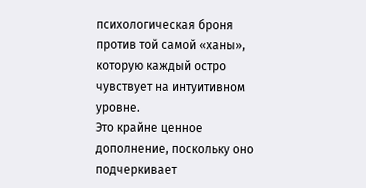психологическая броня против той самой «ханы», которую каждый остро чувствует на интуитивном уровне.
Это крайне ценное дополнение, поскольку оно подчеркивает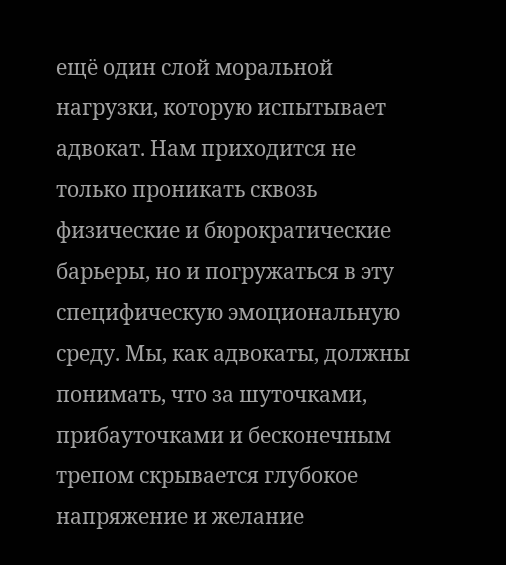ещё один слой моральной нагрузки, которую испытывает адвокат. Нам приходится не только проникать сквозь физические и бюрократические барьеры, но и погружаться в эту специфическую эмоциональную среду. Мы, как адвокаты, должны понимать, что за шуточками, прибауточками и бесконечным трепом скрывается глубокое напряжение и желание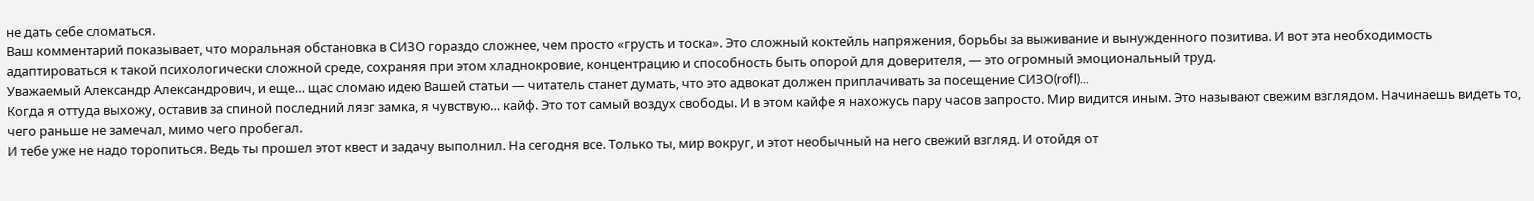не дать себе сломаться.
Ваш комментарий показывает, что моральная обстановка в СИЗО гораздо сложнее, чем просто «грусть и тоска». Это сложный коктейль напряжения, борьбы за выживание и вынужденного позитива. И вот эта необходимость адаптироваться к такой психологически сложной среде, сохраняя при этом хладнокровие, концентрацию и способность быть опорой для доверителя, — это огромный эмоциональный труд.
Уважаемый Александр Александрович, и еще… щас сломаю идею Вашей статьи — читатель станет думать, что это адвокат должен приплачивать за посещение СИЗО(rofl)...
Когда я оттуда выхожу, оставив за спиной последний лязг замка, я чувствую… кайф. Это тот самый воздух свободы. И в этом кайфе я нахожусь пару часов запросто. Мир видится иным. Это называют свежим взглядом. Начинаешь видеть то, чего раньше не замечал, мимо чего пробегал.
И тебе уже не надо торопиться. Ведь ты прошел этот квест и задачу выполнил. На сегодня все. Только ты, мир вокруг, и этот необычный на него свежий взгляд. И отойдя от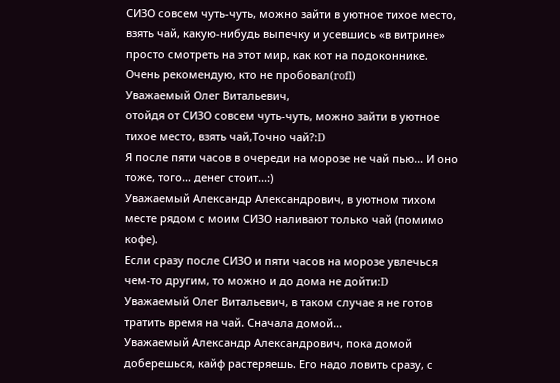СИЗО совсем чуть-чуть, можно зайти в уютное тихое место, взять чай, какую-нибудь выпечку и усевшись «в витрине» просто смотреть на этот мир, как кот на подоконнике.
Очень рекомендую, кто не пробовал(rofl)
Уважаемый Олег Витальевич,
отойдя от СИЗО совсем чуть-чуть, можно зайти в уютное тихое место, взять чай,Точно чай?:D
Я после пяти часов в очереди на морозе не чай пью… И оно тоже, того… денег стоит...:)
Уважаемый Александр Александрович, в уютном тихом месте рядом с моим СИЗО наливают только чай (помимо кофе).
Если сразу после СИЗО и пяти часов на морозе увлечься чем-то другим, то можно и до дома не дойти:D
Уважаемый Олег Витальевич, в таком случае я не готов тратить время на чай. Сначала домой…
Уважаемый Александр Александрович, пока домой доберешься, кайф растеряешь. Его надо ловить сразу, с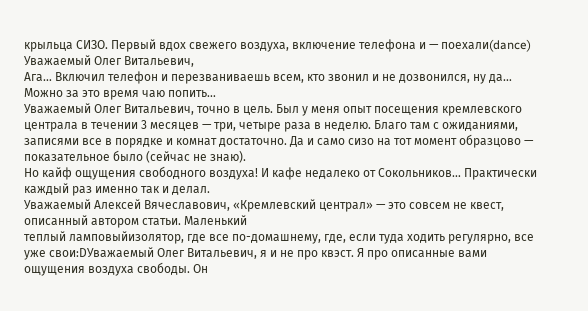крыльца СИЗО. Первый вдох свежего воздуха, включение телефона и — поехали(dance)
Уважаемый Олег Витальевич,
Ага… Включил телефон и перезваниваешь всем, кто звонил и не дозвонился, ну да… Можно за это время чаю попить…
Уважаемый Олег Витальевич, точно в цель. Был у меня опыт посещения кремлевского централа в течении 3 месяцев — три, четыре раза в неделю. Благо там с ожиданиями, записями все в порядке и комнат достаточно. Да и само сизо на тот момент образцово — показательное было (сейчас не знаю).
Но кайф ощущения свободного воздуха! И кафе недалеко от Сокольников… Практически каждый раз именно так и делал.
Уважаемый Алексей Вячеславович, «Кремлевский централ» — это совсем не квест, описанный автором статьи. Маленький
теплый ламповыйизолятор, где все по-домашнему, где, если туда ходить регулярно, все уже свои:DУважаемый Олег Витальевич, я и не про квэст. Я про описанные вами ощущения воздуха свободы. Он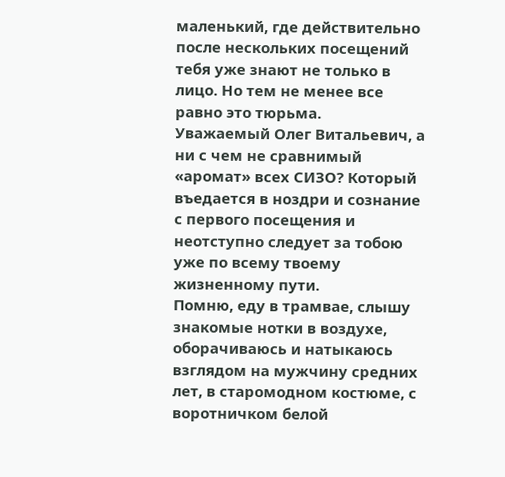маленький, где действительно после нескольких посещений тебя уже знают не только в лицо. Но тем не менее все равно это тюрьма.
Уважаемый Олег Витальевич, а ни с чем не сравнимый «аромат» всех СИЗО? Который въедается в ноздри и сознание с первого посещения и неотступно следует за тобою уже по всему твоему жизненному пути.
Помню, еду в трамвае, слышу знакомые нотки в воздухе, оборачиваюсь и натыкаюсь взглядом на мужчину средних лет, в старомодном костюме, с воротничком белой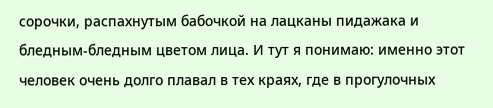сорочки, распахнутым бабочкой на лацканы пидажака и бледным-бледным цветом лица. И тут я понимаю: именно этот человек очень долго плавал в тех краях, где в прогулочных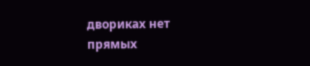двориках нет прямых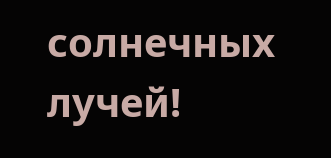солнечных лучей!